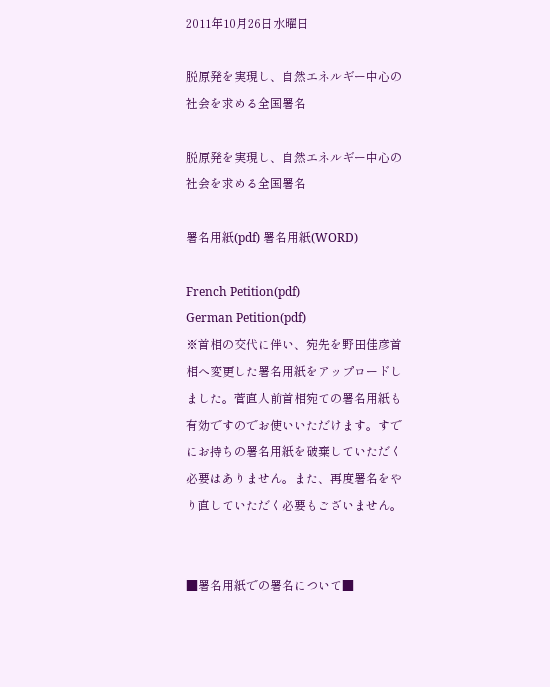2011年10月26日水曜日

脱原発を実現し、自然エネルギー中心の社会を求める全国署名

脱原発を実現し、自然エネルギー中心の社会を求める全国署名

署名用紙(pdf) 署名用紙(WORD)

French Petition(pdf)
German Petition(pdf)
※首相の交代に伴い、宛先を野田佳彦首相へ変更した署名用紙をアップロードしました。菅直人前首相宛ての署名用紙も有効ですのでお使いいただけます。すでにお持ちの署名用紙を破棄していただく必要はありません。また、再度署名をやり直していただく必要もございません。


■署名用紙での署名について■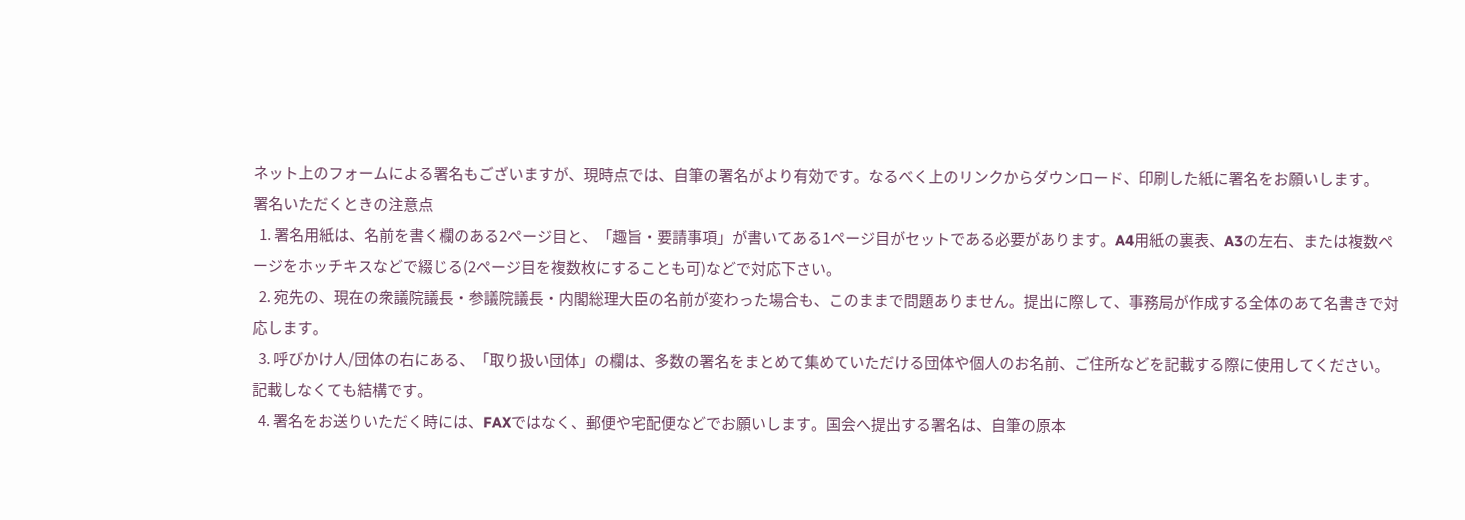ネット上のフォームによる署名もございますが、現時点では、自筆の署名がより有効です。なるべく上のリンクからダウンロード、印刷した紙に署名をお願いします。
署名いただくときの注意点
  1. 署名用紙は、名前を書く欄のある2ページ目と、「趣旨・要請事項」が書いてある1ページ目がセットである必要があります。A4用紙の裏表、A3の左右、または複数ページをホッチキスなどで綴じる(2ページ目を複数枚にすることも可)などで対応下さい。
  2. 宛先の、現在の衆議院議長・参議院議長・内閣総理大臣の名前が変わった場合も、このままで問題ありません。提出に際して、事務局が作成する全体のあて名書きで対応します。
  3. 呼びかけ人/団体の右にある、「取り扱い団体」の欄は、多数の署名をまとめて集めていただける団体や個人のお名前、ご住所などを記載する際に使用してください。記載しなくても結構です。
  4. 署名をお送りいただく時には、FAXではなく、郵便や宅配便などでお願いします。国会へ提出する署名は、自筆の原本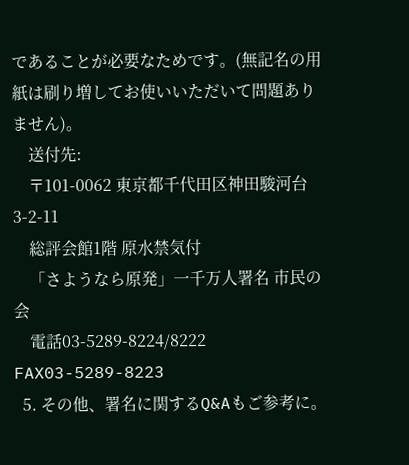であることが必要なためです。(無記名の用紙は刷り増してお使いいただいて問題ありません)。
    送付先:
    〒101-0062 東京都千代田区神田駿河台3-2-11
    総評会館1階 原水禁気付
    「さようなら原発」一千万人署名 市民の会
    電話03-5289-8224/8222  FAX03-5289-8223
  5. その他、署名に関するQ&Aもご参考に。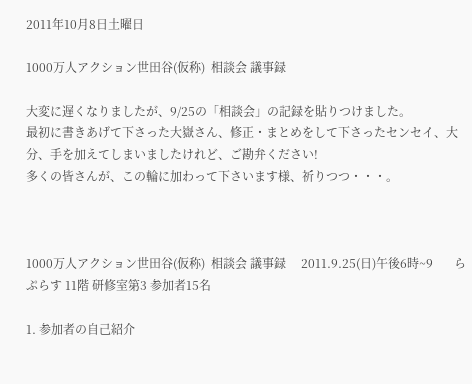2011年10月8日土曜日

1000万人アクション世田谷(仮称)  相談会 議事録

大変に遅くなりましたが、9/25の「相談会」の記録を貼りつけました。
最初に書きあげて下さった大嶽さん、修正・まとめをして下さったセンセイ、大分、手を加えてしまいましたけれど、ご勘弁ください!
多くの皆さんが、この輪に加わって下さいます様、祈りつつ・・・。



1000万人アクション世田谷(仮称)  相談会 議事録     2011.9.25(日)午後6時~9       らぷらす 11階 研修室第3 参加者15名

1. 参加者の自己紹介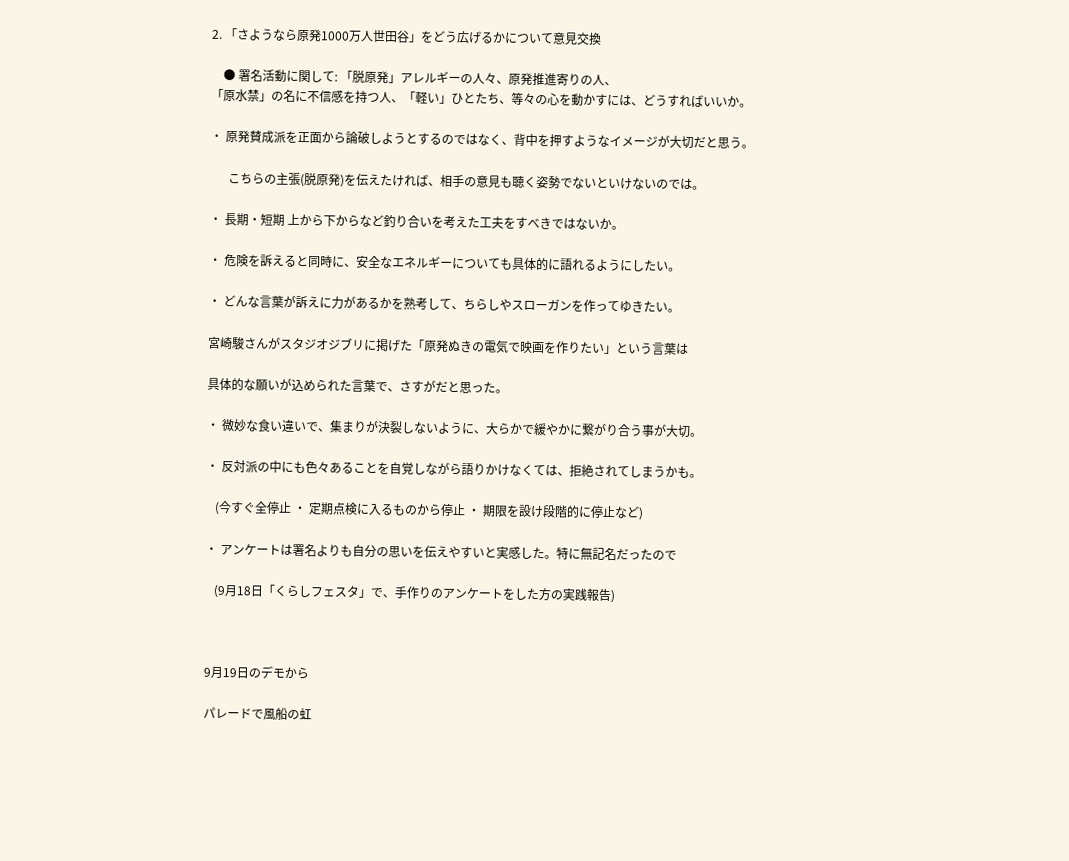2. 「さようなら原発1000万人世田谷」をどう広げるかについて意見交換

    ● 署名活動に関して: 「脱原発」アレルギーの人々、原発推進寄りの人、
「原水禁」の名に不信感を持つ人、「軽い」ひとたち、等々の心を動かすには、どうすればいいか。

・ 原発賛成派を正面から論破しようとするのではなく、背中を押すようなイメージが大切だと思う。

      こちらの主張(脱原発)を伝えたければ、相手の意見も聴く姿勢でないといけないのでは。

・ 長期・短期 上から下からなど釣り合いを考えた工夫をすべきではないか。

・ 危険を訴えると同時に、安全なエネルギーについても具体的に語れるようにしたい。

・ どんな言葉が訴えに力があるかを熟考して、ちらしやスローガンを作ってゆきたい。

宮崎駿さんがスタジオジブリに掲げた「原発ぬきの電気で映画を作りたい」という言葉は

具体的な願いが込められた言葉で、さすがだと思った。

・ 微妙な食い違いで、集まりが決裂しないように、大らかで緩やかに繋がり合う事が大切。

・ 反対派の中にも色々あることを自覚しながら語りかけなくては、拒絶されてしまうかも。

   (今すぐ全停止 ・ 定期点検に入るものから停止 ・ 期限を設け段階的に停止など)

・ アンケートは署名よりも自分の思いを伝えやすいと実感した。特に無記名だったので

   (9月18日「くらしフェスタ」で、手作りのアンケートをした方の実践報告)



9月19日のデモから

パレードで風船の虹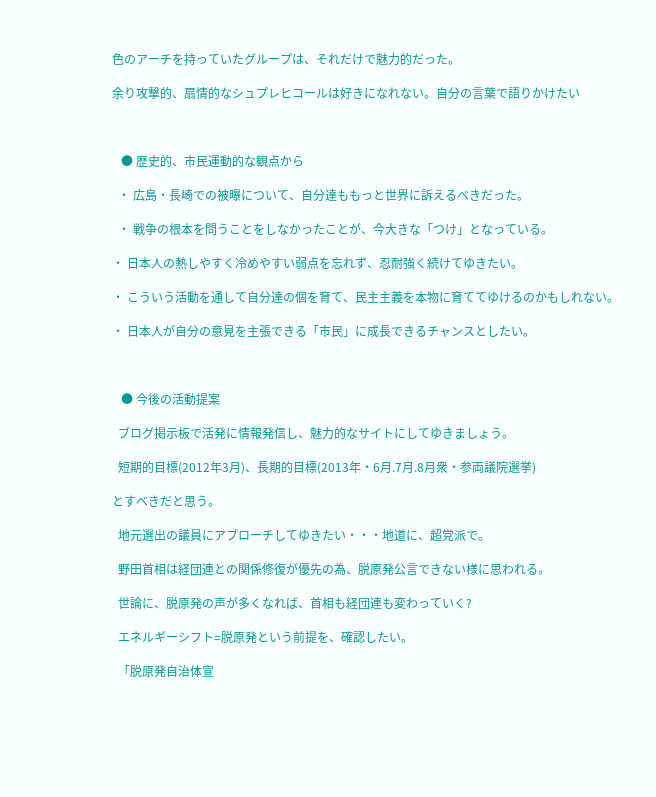色のアーチを持っていたグループは、それだけで魅力的だった。

余り攻撃的、扇情的なシュプレヒコールは好きになれない。自分の言葉で語りかけたい



   ● 歴史的、市民運動的な観点から

  ・ 広島・長崎での被曝について、自分達ももっと世界に訴えるべきだった。

  ・ 戦争の根本を問うことをしなかったことが、今大きな「つけ」となっている。

・ 日本人の熱しやすく冷めやすい弱点を忘れず、忍耐強く続けてゆきたい。

・ こういう活動を通して自分達の個を育て、民主主義を本物に育ててゆけるのかもしれない。

・ 日本人が自分の意見を主張できる「市民」に成長できるチャンスとしたい。



   ● 今後の活動提案

  ブログ掲示板で活発に情報発信し、魅力的なサイトにしてゆきましょう。

  短期的目標(2012年3月)、長期的目標(2013年・6月.7月.8月衆・参両議院選挙)

とすべきだと思う。

  地元選出の議員にアプローチしてゆきたい・・・地道に、超党派で。

  野田首相は経団連との関係修復が優先の為、脱原発公言できない様に思われる。

  世論に、脱原発の声が多くなれば、首相も経団連も変わっていく?

  エネルギーシフト=脱原発という前提を、確認したい。

  「脱原発自治体宣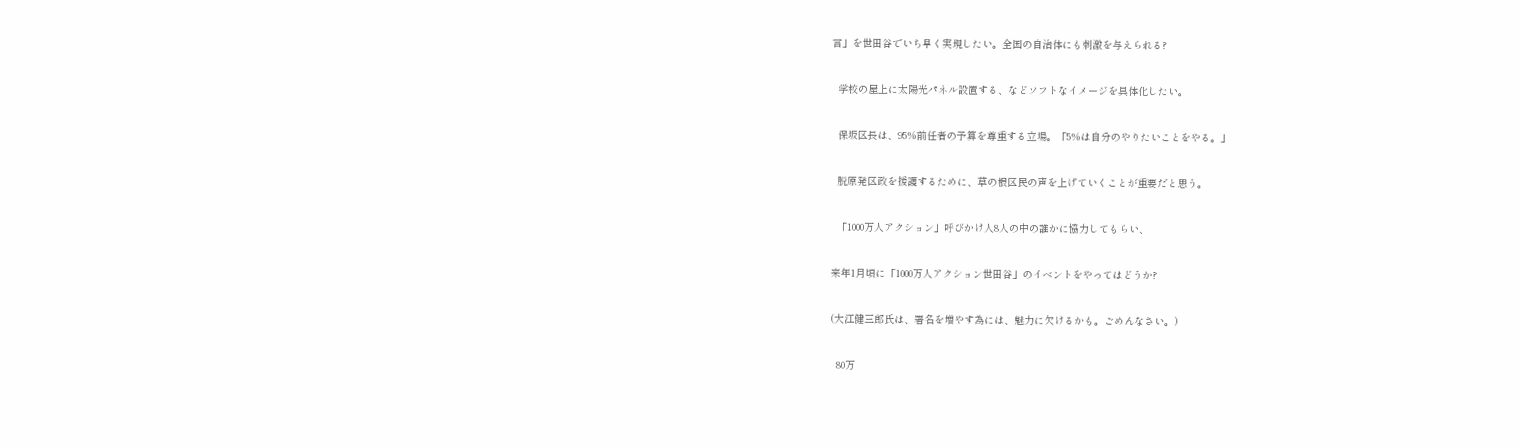言」を世田谷でいち早く実現したい。全国の自治体にも刺激を与えられる?

  学校の屋上に太陽光パネル設置する、などソフトなイメージを具体化したい。

  保坂区長は、95%前任者の予算を尊重する立場。「5%は自分のやりたいことをやる。」

  脱原発区政を援護するために、草の根区民の声を上げていくことが重要だと思う。

  「1000万人アクション」呼びかけ人8人の中の誰かに協力してもらい、

来年1月頃に「1000万人アクション世田谷」のイベントをやってはどうか?

(大江健三郎氏は、署名を増やす為には、魅力に欠けるかも。ごめんなさい。)

  80万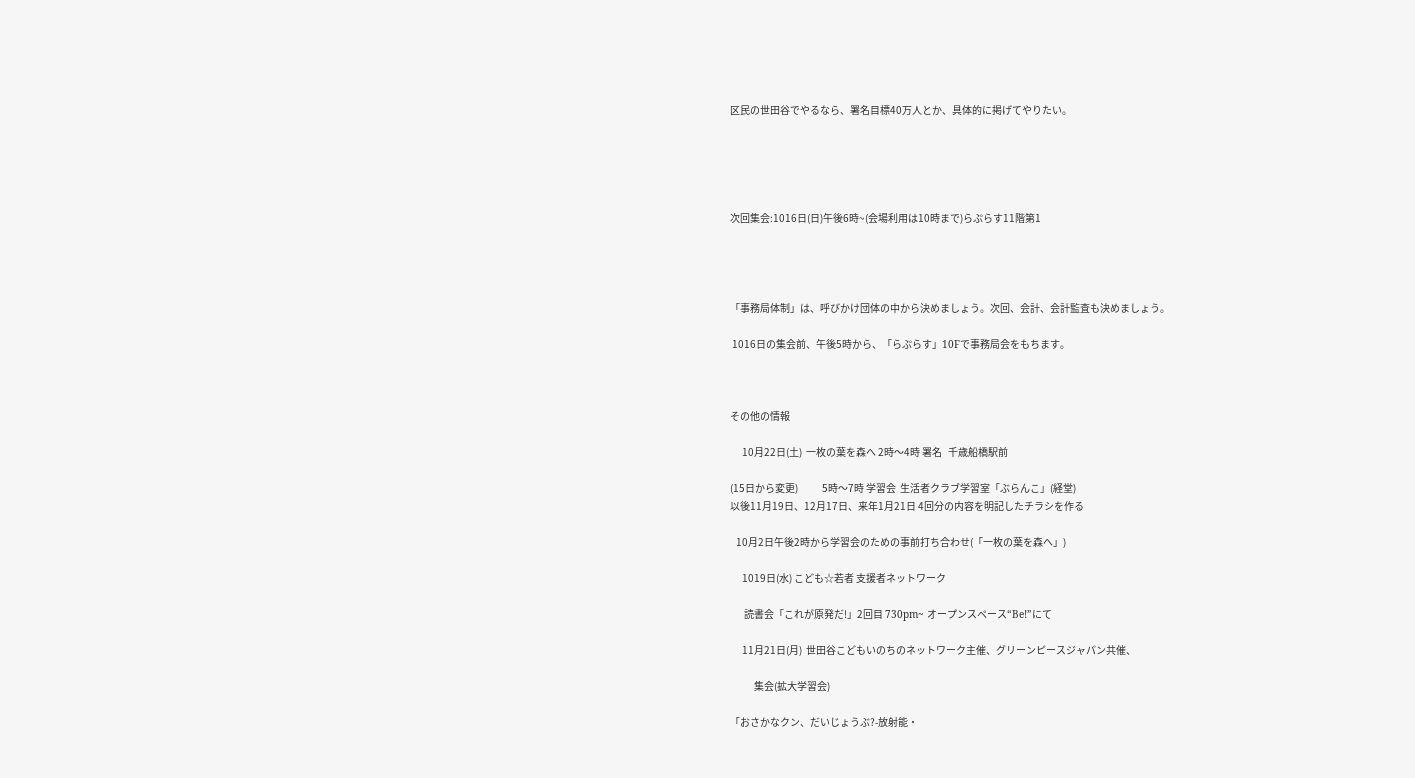区民の世田谷でやるなら、署名目標40万人とか、具体的に掲げてやりたい。





次回集会:1016日(日)午後6時~(会場利用は10時まで)らぷらす11階第1




「事務局体制」は、呼びかけ団体の中から決めましょう。次回、会計、会計監査も決めましょう。

 1016日の集会前、午後5時から、「らぷらす」10Fで事務局会をもちます。



その他の情報

      10月22日(土)  一枚の葉を森へ 2時〜4時 署名   千歳船橋駅前

(15日から変更)            5時〜7時 学習会  生活者クラブ学習室「ぶらんこ」(経堂)
以後11月19日、12月17日、来年1月21日 4回分の内容を明記したチラシを作る

   10月2日午後2時から学習会のための事前打ち合わせ(「一枚の葉を森へ」)

      1019日(水) こども☆若者 支援者ネットワーク

       読書会「これが原発だ!」2回目 730pm~ オープンスペース“Be!”にて

      11月21日(月)  世田谷こどもいのちのネットワーク主催、グリーンピースジャパン共催、

            集会(拡大学習会)

「おさかなクン、だいじょうぶ?-放射能・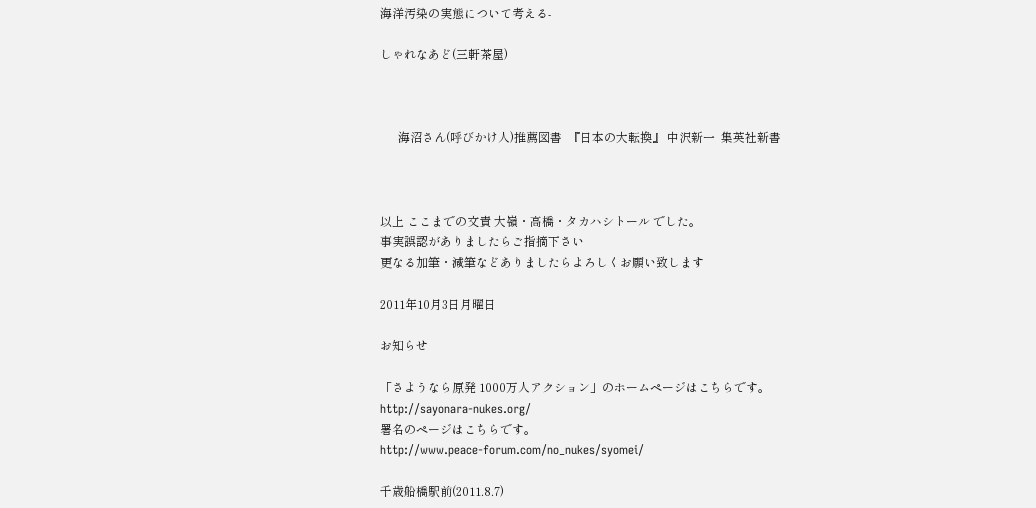海洋汚染の実態について考える-

しゃれなあど(三軒茶屋)



      海沼さん(呼びかけ人)推薦図書  『日本の大転換』 中沢新一  集英社新書



以上 ここまでの文責 大嶺・高橋・タカハシトール でした。
事実誤認がありましたらご指摘下さい
更なる加筆・減筆などありましたらよろしくお願い致します

2011年10月3日月曜日

お知らせ

「さようなら原発 1000万人アクション」のホームページはこちらです。
http://sayonara-nukes.org/
署名のページはこちらです。
http://www.peace-forum.com/no_nukes/syomei/

千歳船橋駅前(2011.8.7)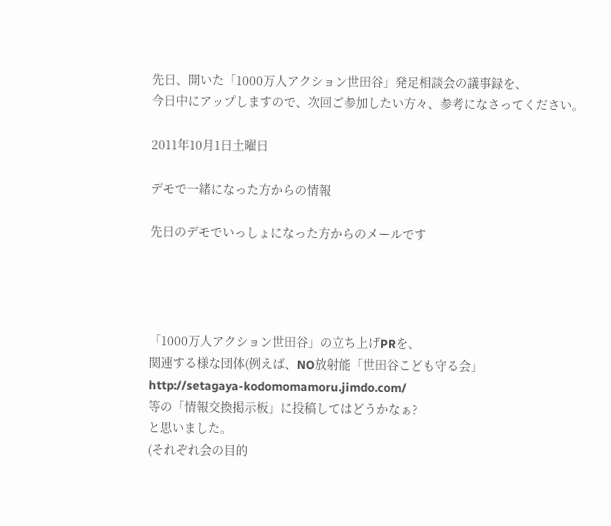先日、開いた「1000万人アクション世田谷」発足相談会の議事録を、
今日中にアップしますので、次回ご参加したい方々、参考になさってください。

2011年10月1日土曜日

デモで一緒になった方からの情報

先日のデモでいっしょになった方からのメールです




「1000万人アクション世田谷」の立ち上げPRを、
関連する様な団体(例えば、NO放射能「世田谷こども守る会」
http://setagaya-kodomomamoru.jimdo.com/
等の「情報交換掲示板」に投稿してはどうかなぁ?
と思いました。
(それぞれ会の目的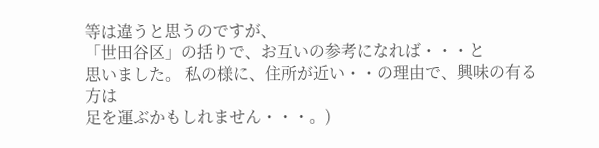等は違うと思うのですが、
「世田谷区」の括りで、お互いの参考になれば・・・と
思いました。 私の様に、住所が近い・・の理由で、興味の有る方は
足を運ぶかもしれません・・・。)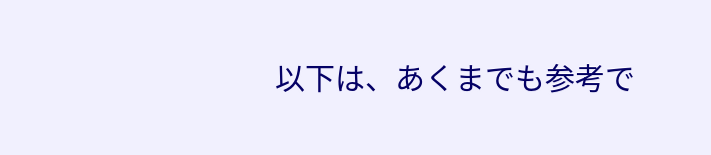以下は、あくまでも参考で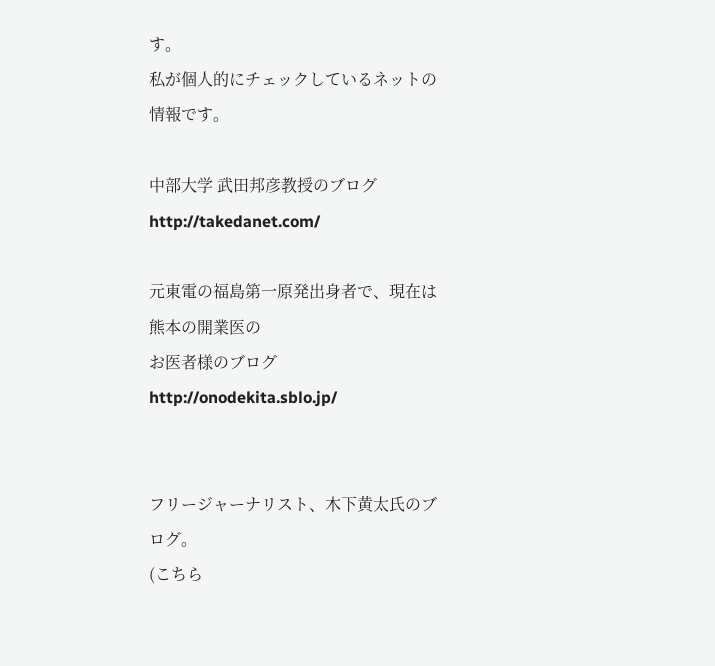す。
私が個人的にチェックしているネットの情報です。

中部大学 武田邦彦教授のブログ
http://takedanet.com/

元東電の福島第一原発出身者で、現在は熊本の開業医の
お医者様のブログ
http://onodekita.sblo.jp/


フリージャーナリスト、木下黄太氏のブログ。
(こちら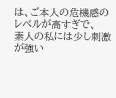は、ご本人の危機感のレベルが高すぎで、
素人の私には少し刺激が強い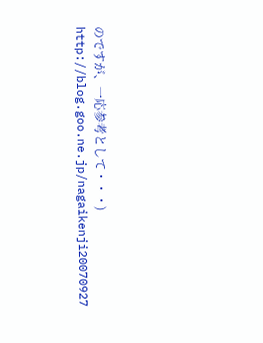のですが、一応参考として・・・)
http://blog.goo.ne.jp/nagaikenji20070927